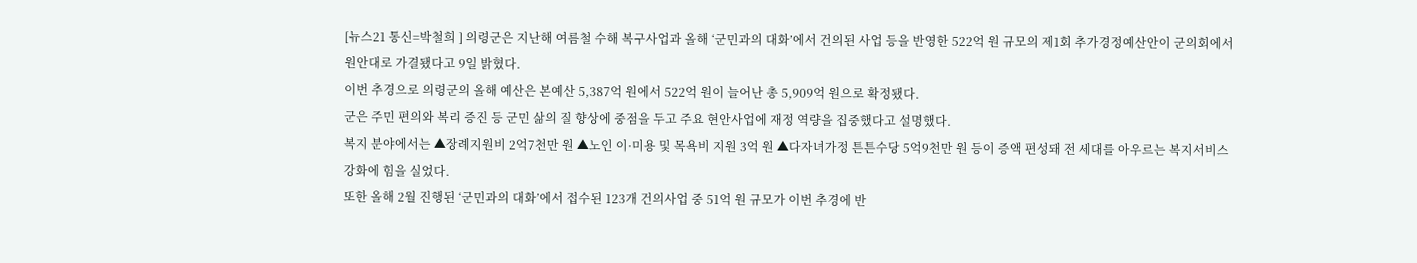[뉴스21 통신=박철희 ] 의령군은 지난해 여름철 수해 복구사업과 올해 ‘군민과의 대화’에서 건의된 사업 등을 반영한 522억 원 규모의 제1회 추가경정예산안이 군의회에서 원안대로 가결됐다고 9일 밝혔다.
이번 추경으로 의령군의 올해 예산은 본예산 5,387억 원에서 522억 원이 늘어난 총 5,909억 원으로 확정됐다.
군은 주민 편의와 복리 증진 등 군민 삶의 질 향상에 중점을 두고 주요 현안사업에 재정 역량을 집중했다고 설명했다.
복지 분야에서는 ▲장례지원비 2억7천만 원 ▲노인 이·미용 및 목욕비 지원 3억 원 ▲다자녀가정 튼튼수당 5억9천만 원 등이 증액 편성돼 전 세대를 아우르는 복지서비스 강화에 힘을 실었다.
또한 올해 2월 진행된 ‘군민과의 대화’에서 접수된 123개 건의사업 중 51억 원 규모가 이번 추경에 반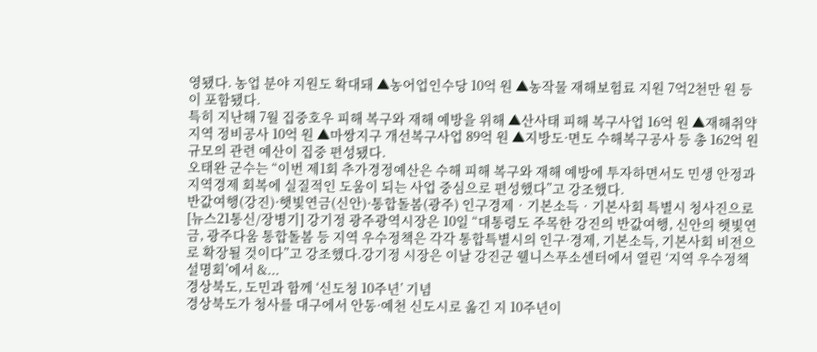영됐다. 농업 분야 지원도 확대돼 ▲농어업인수당 10억 원 ▲농작물 재해보험료 지원 7억2천만 원 등이 포함됐다.
특히 지난해 7월 집중호우 피해 복구와 재해 예방을 위해 ▲산사태 피해 복구사업 16억 원 ▲재해취약지역 정비공사 10억 원 ▲마쌍지구 개선복구사업 89억 원 ▲지방도·면도 수해복구공사 등 총 162억 원 규모의 관련 예산이 집중 편성됐다.
오태완 군수는 “이번 제1회 추가경정예산은 수해 피해 복구와 재해 예방에 투자하면서도 민생 안정과 지역경제 회복에 실질적인 도움이 되는 사업 중심으로 편성했다”고 강조했다.
반값여행(강진)·햇빛연금(신안)·통합돌봄(광주) 인구경제‧기본소득‧기본사회 특별시 청사진으로
[뉴스21통신/장병기] 강기정 광주광역시장은 10일 “대통령도 주목한 강진의 반값여행, 신안의 햇빛연금, 광주다움 통합돌봄 등 지역 우수정책은 각각 통합특별시의 인구·경제, 기본소득, 기본사회 비전으로 확장될 것이다”고 강조했다.강기정 시장은 이날 강진군 웰니스푸소센터에서 열린 ‘지역 우수정책 설명회’에서 &...
경상북도, 도민과 함께 ‘신도청 10주년’ 기념
경상북도가 청사를 대구에서 안동·예천 신도시로 옮긴 지 10주년이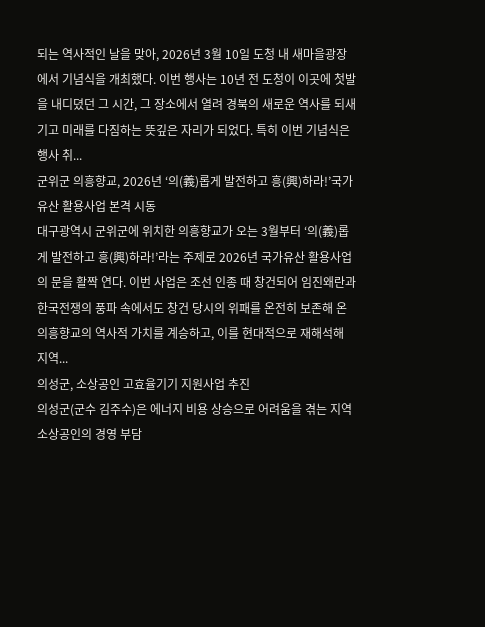되는 역사적인 날을 맞아, 2026년 3월 10일 도청 내 새마을광장에서 기념식을 개최했다. 이번 행사는 10년 전 도청이 이곳에 첫발을 내디뎠던 그 시간, 그 장소에서 열려 경북의 새로운 역사를 되새기고 미래를 다짐하는 뜻깊은 자리가 되었다. 특히 이번 기념식은 행사 취...
군위군 의흥향교, 2026년 ‘의(義)롭게 발전하고 흥(興)하라!’국가유산 활용사업 본격 시동
대구광역시 군위군에 위치한 의흥향교가 오는 3월부터 ‘의(義)롭게 발전하고 흥(興)하라!’라는 주제로 2026년 국가유산 활용사업의 문을 활짝 연다. 이번 사업은 조선 인종 때 창건되어 임진왜란과 한국전쟁의 풍파 속에서도 창건 당시의 위패를 온전히 보존해 온 의흥향교의 역사적 가치를 계승하고, 이를 현대적으로 재해석해 지역...
의성군, 소상공인 고효율기기 지원사업 추진
의성군(군수 김주수)은 에너지 비용 상승으로 어려움을 겪는 지역 소상공인의 경영 부담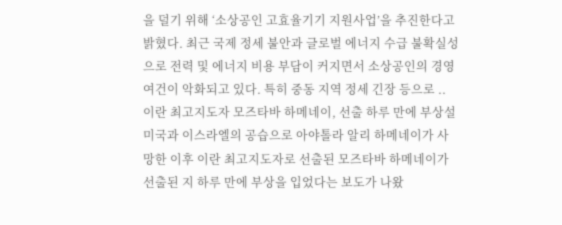을 덜기 위해 ‘소상공인 고효율기기 지원사업’을 추진한다고 밝혔다. 최근 국제 정세 불안과 글로벌 에너지 수급 불확실성으로 전력 및 에너지 비용 부담이 커지면서 소상공인의 경영 여건이 악화되고 있다. 특히 중동 지역 정세 긴장 등으로 ..
이란 최고지도자 모즈타바 하메네이, 선출 하루 만에 부상설
미국과 이스라엘의 공습으로 아야톨라 알리 하메네이가 사망한 이후 이란 최고지도자로 선출된 모즈타바 하메네이가 선출된 지 하루 만에 부상을 입었다는 보도가 나왔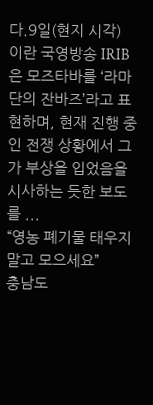다.9일(현지 시각) 이란 국영방송 IRIB은 모즈타바를 ‘라마단의 잔바즈’라고 표현하며, 현재 진행 중인 전쟁 상황에서 그가 부상을 입었음을 시사하는 듯한 보도를 ...
“영농 폐기물 태우지 말고 모으세요”
충남도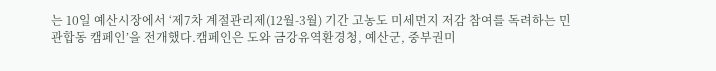는 10일 예산시장에서 ‘제7차 계절관리제(12월-3월) 기간 고농도 미세먼지 저감 참여를 독려하는 민관합동 캠페인’을 전개했다.캠페인은 도와 금강유역환경청, 예산군, 중부권미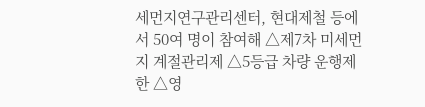세먼지연구관리센터, 현대제철 등에서 50여 명이 참여해 △제7차 미세먼지 계절관리제 △5등급 차량 운행제한 △영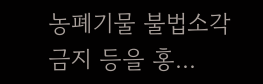농폐기물 불법소각 금지 등을 홍...